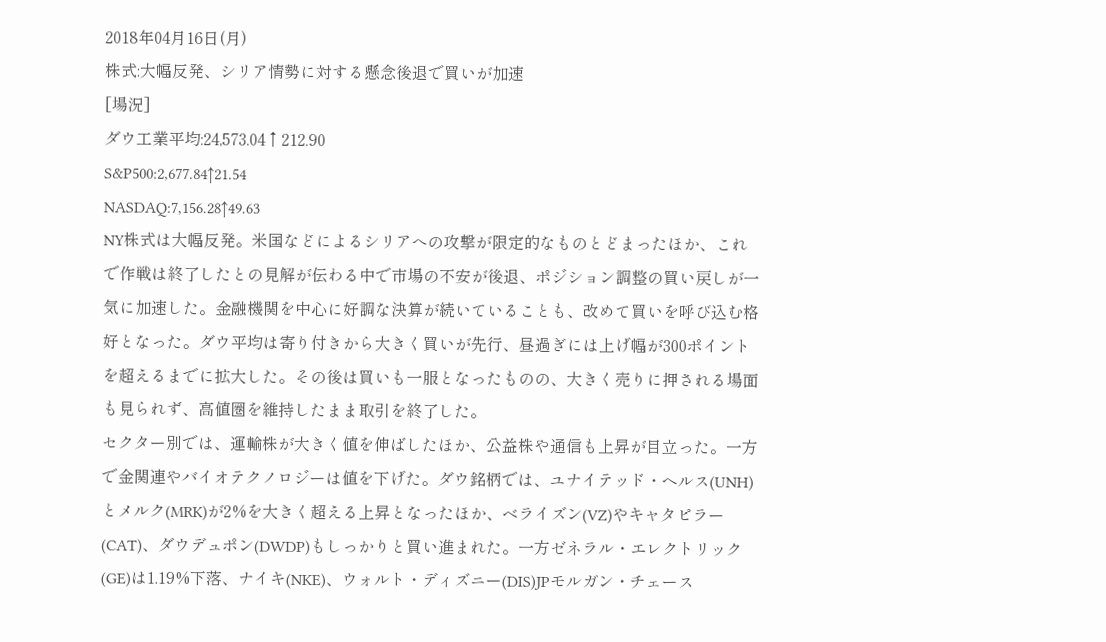2018年04月16日(月)
株式:大幅反発、シリア情勢に対する懸念後退で買いが加速
[場況]
ダウ工業平均:24,573.04↑212.90
S&P500:2,677.84↑21.54
NASDAQ:7,156.28↑49.63
NY株式は大幅反発。米国などによるシリアへの攻撃が限定的なものとどまったほか、これで作戦は終了したとの見解が伝わる中で市場の不安が後退、ポジション調整の買い戻しが一気に加速した。金融機関を中心に好調な決算が続いていることも、改めて買いを呼び込む格好となった。ダウ平均は寄り付きから大きく買いが先行、昼過ぎには上げ幅が300ポイントを超えるまでに拡大した。その後は買いも一服となったものの、大きく売りに押される場面も見られず、高値圏を維持したまま取引を終了した。
セクター別では、運輸株が大きく値を伸ばしたほか、公益株や通信も上昇が目立った。一方で金関連やバイオテクノロジーは値を下げた。ダウ銘柄では、ユナイテッド・ヘルス(UNH)とメルク(MRK)が2%を大きく超える上昇となったほか、ベライズン(VZ)やキャタピラー(CAT)、ダウデュポン(DWDP)もしっかりと買い進まれた。一方ゼネラル・エレクトリック(GE)は1.19%下落、ナイキ(NKE)、ウォルト・ディズニー(DIS)JPモルガン・チェース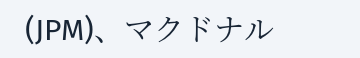(JPM)、マクドナル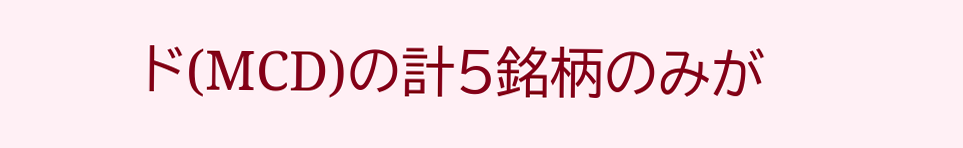ド(MCD)の計5銘柄のみが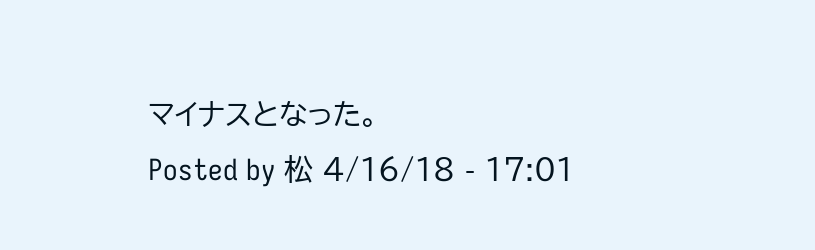マイナスとなった。
Posted by 松 4/16/18 - 17:01